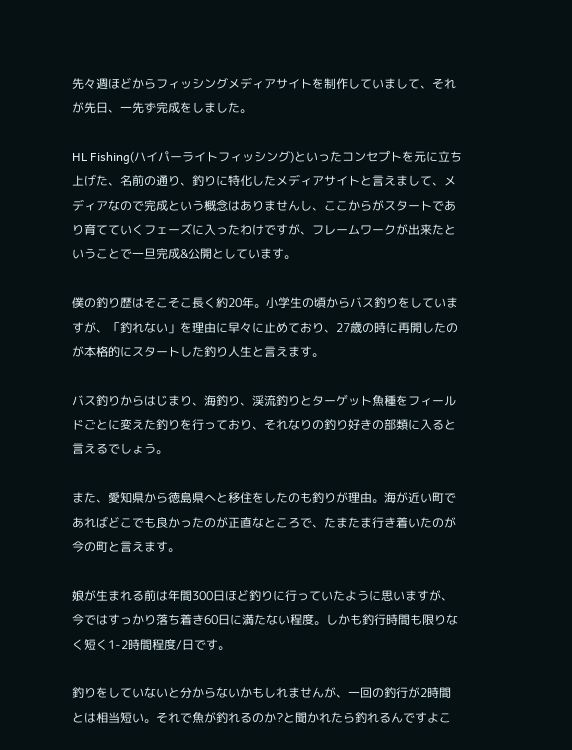先々週ほどからフィッシングメディアサイトを制作していまして、それが先日、一先ず完成をしました。

HL Fishing(ハイパーライトフィッシング)といったコンセプトを元に立ち上げた、名前の通り、釣りに特化したメディアサイトと言えまして、メディアなので完成という概念はありませんし、ここからがスタートであり育てていくフェーズに入ったわけですが、フレームワークが出来たということで一旦完成&公開としています。

僕の釣り歴はそこそこ長く約20年。小学生の頃からバス釣りをしていますが、「釣れない」を理由に早々に止めており、27歳の時に再開したのが本格的にスタートした釣り人生と言えます。

バス釣りからはじまり、海釣り、渓流釣りとターゲット魚種をフィールドごとに変えた釣りを行っており、それなりの釣り好きの部類に入ると言えるでしょう。

また、愛知県から徳島県へと移住をしたのも釣りが理由。海が近い町であればどこでも良かったのが正直なところで、たまたま行き着いたのが今の町と言えます。

娘が生まれる前は年間300日ほど釣りに行っていたように思いますが、今ではすっかり落ち着き60日に満たない程度。しかも釣行時間も限りなく短く1-2時間程度/日です。

釣りをしていないと分からないかもしれませんが、一回の釣行が2時間とは相当短い。それで魚が釣れるのか?と聞かれたら釣れるんですよこ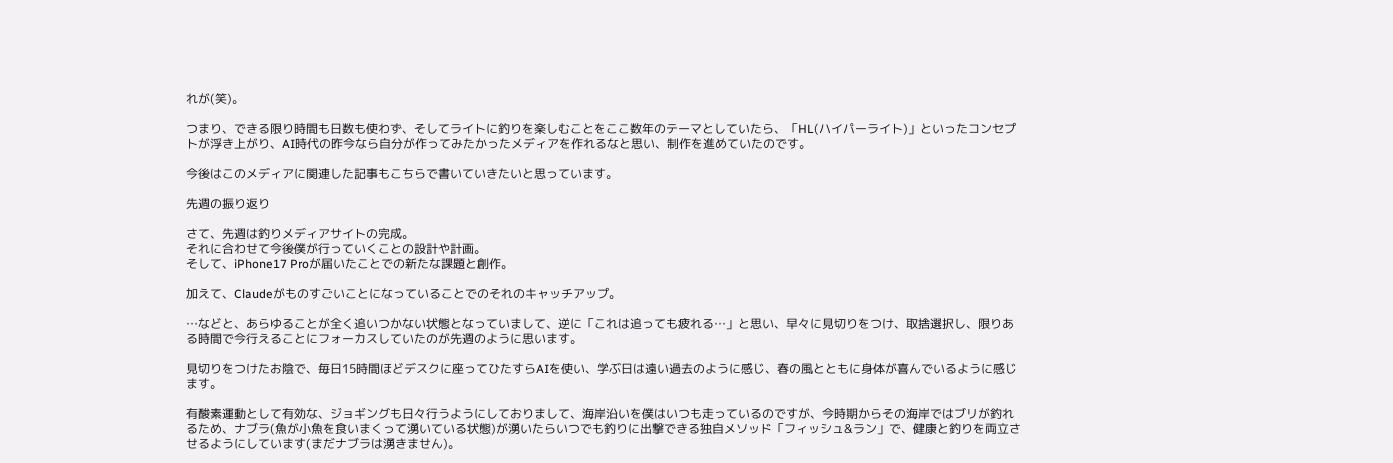れが(笑)。

つまり、できる限り時間も日数も使わず、そしてライトに釣りを楽しむことをここ数年のテーマとしていたら、「HL(ハイパーライト)」といったコンセプトが浮き上がり、AI時代の昨今なら自分が作ってみたかったメディアを作れるなと思い、制作を進めていたのです。

今後はこのメディアに関連した記事もこちらで書いていきたいと思っています。

先週の振り返り

さて、先週は釣りメディアサイトの完成。
それに合わせて今後僕が行っていくことの設計や計画。
そして、iPhone17 Proが届いたことでの新たな課題と創作。

加えて、Claudeがものすごいことになっていることでのそれのキャッチアップ。

…などと、あらゆることが全く追いつかない状態となっていまして、逆に「これは追っても疲れる…」と思い、早々に見切りをつけ、取捨選択し、限りある時間で今行えることにフォーカスしていたのが先週のように思います。

見切りをつけたお陰で、毎日15時間ほどデスクに座ってひたすらAIを使い、学ぶ日は遠い過去のように感じ、春の風とともに身体が喜んでいるように感じます。

有酸素運動として有効な、ジョギングも日々行うようにしておりまして、海岸沿いを僕はいつも走っているのですが、今時期からその海岸ではブリが釣れるため、ナブラ(魚が小魚を食いまくって湧いている状態)が湧いたらいつでも釣りに出撃できる独自メソッド「フィッシュ&ラン」で、健康と釣りを両立させるようにしています(まだナブラは湧きません)。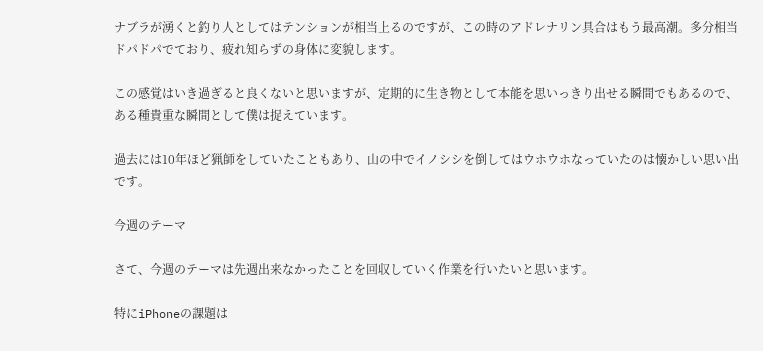ナブラが湧くと釣り人としてはテンションが相当上るのですが、この時のアドレナリン具合はもう最高潮。多分相当ドパドパでており、疲れ知らずの身体に変貌します。

この感覚はいき過ぎると良くないと思いますが、定期的に生き物として本能を思いっきり出せる瞬間でもあるので、ある種貴重な瞬間として僕は捉えています。

過去には10年ほど猟師をしていたこともあり、山の中でイノシシを倒してはウホウホなっていたのは懐かしい思い出です。

今週のテーマ

さて、今週のテーマは先週出来なかったことを回収していく作業を行いたいと思います。

特にiPhoneの課題は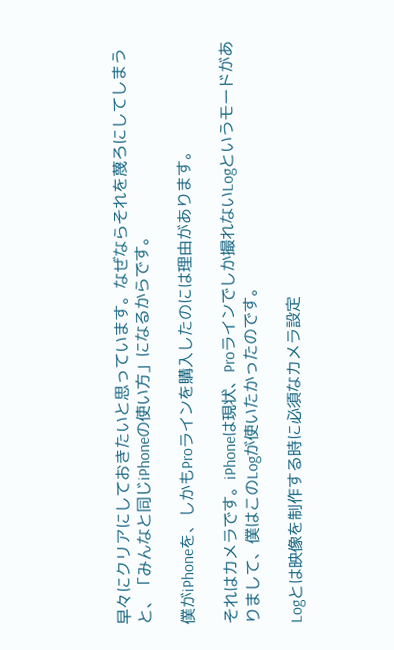早々にクリアにしておきたいと思っています。なぜならそれを蔑ろにしてしまうと、「みんなと同じiPhoneの使い方」になるからです。

僕がiPhoneを、しかもProラインを購入したのには理由があります。

それはカメラです。iPhoneは現状、Proラインでしか撮れないLogというモードがありまして、僕はこのLogが使いたかったのです。

Logとは映像を制作する時に必須なカメラ設定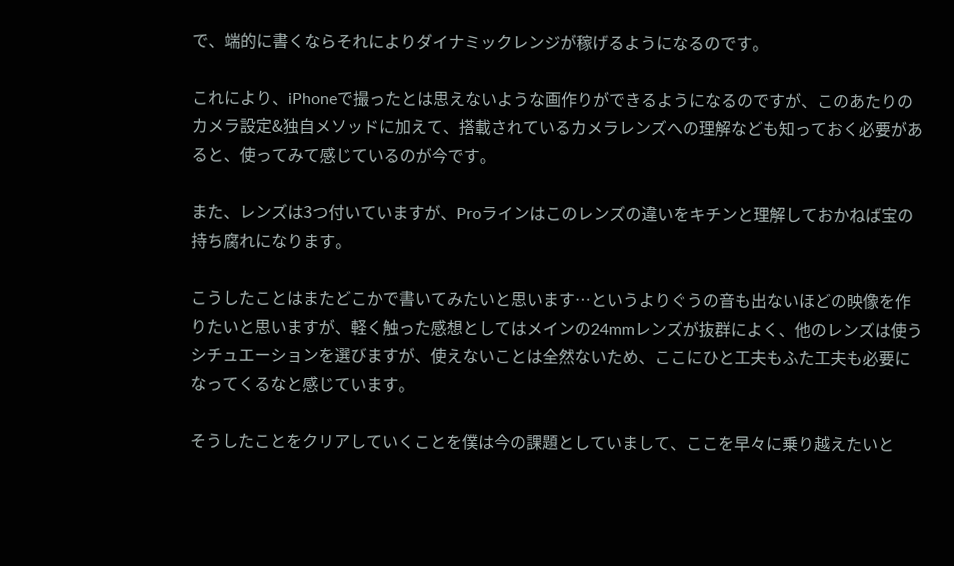で、端的に書くならそれによりダイナミックレンジが稼げるようになるのです。

これにより、iPhoneで撮ったとは思えないような画作りができるようになるのですが、このあたりのカメラ設定&独自メソッドに加えて、搭載されているカメラレンズへの理解なども知っておく必要があると、使ってみて感じているのが今です。

また、レンズは3つ付いていますが、Proラインはこのレンズの違いをキチンと理解しておかねば宝の持ち腐れになります。

こうしたことはまたどこかで書いてみたいと思います…というよりぐうの音も出ないほどの映像を作りたいと思いますが、軽く触った感想としてはメインの24mmレンズが抜群によく、他のレンズは使うシチュエーションを選びますが、使えないことは全然ないため、ここにひと工夫もふた工夫も必要になってくるなと感じています。

そうしたことをクリアしていくことを僕は今の課題としていまして、ここを早々に乗り越えたいと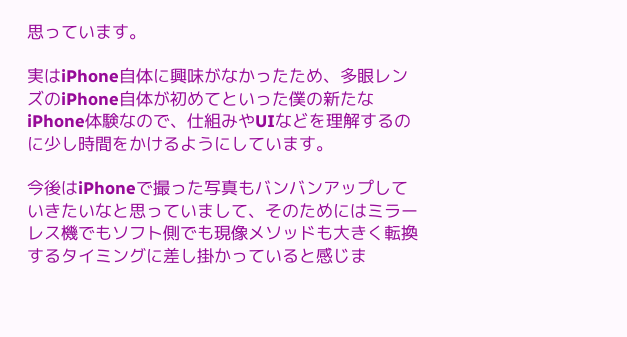思っています。

実はiPhone自体に興味がなかったため、多眼レンズのiPhone自体が初めてといった僕の新たなiPhone体験なので、仕組みやUIなどを理解するのに少し時間をかけるようにしています。

今後はiPhoneで撮った写真もバンバンアップしていきたいなと思っていまして、そのためにはミラーレス機でもソフト側でも現像メソッドも大きく転換するタイミングに差し掛かっていると感じま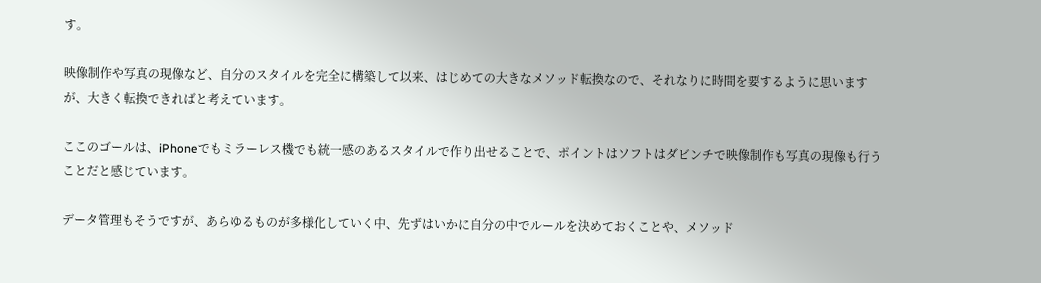す。

映像制作や写真の現像など、自分のスタイルを完全に構築して以来、はじめての大きなメソッド転換なので、それなりに時間を要するように思いますが、大きく転換できればと考えています。

ここのゴールは、iPhoneでもミラーレス機でも統一感のあるスタイルで作り出せることで、ポイントはソフトはダビンチで映像制作も写真の現像も行うことだと感じています。

データ管理もそうですが、あらゆるものが多様化していく中、先ずはいかに自分の中でルールを決めておくことや、メソッド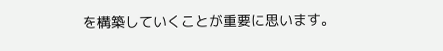を構築していくことが重要に思います。